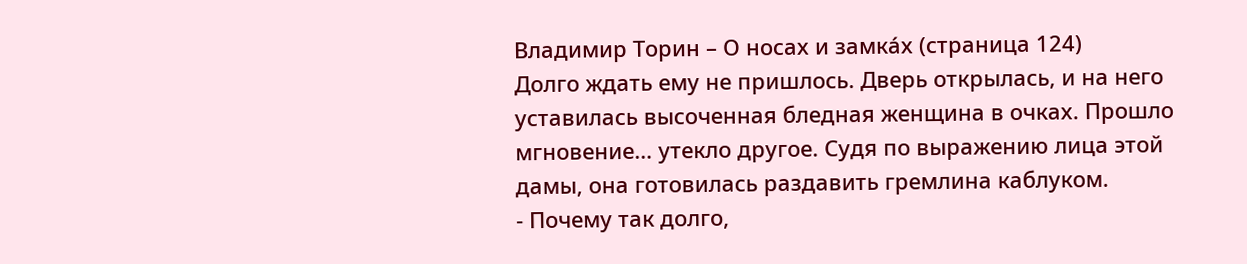Владимир Торин – О носах и замка́х (страница 124)
Долго ждать ему не пришлось. Дверь открылась, и на него уставилась высоченная бледная женщина в очках. Прошло мгновение… утекло другое. Судя по выражению лица этой дамы, она готовилась раздавить гремлина каблуком.
- Почему так долго,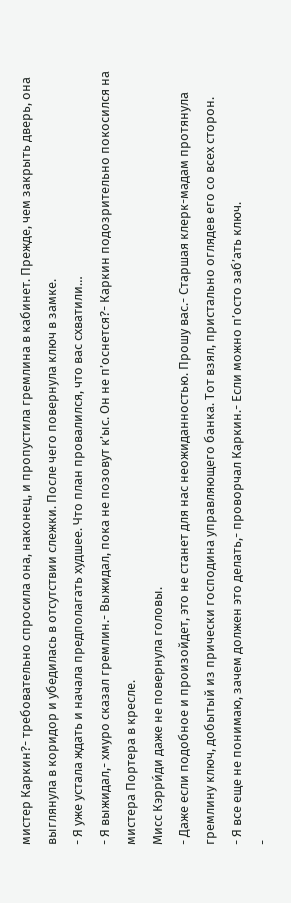мистер Каркин?- требовательно спросила она, наконец, и пропустила гремлина в кабинет. Прежде, чем закрыть дверь, она выглянула в коридор и убедилась в отсутствии слежки. После чего повернула ключ в замке.
- Я уже устала ждать и начала предполагать худшее. Что план провалился, что вас схватили…
- Я выжидал,- хмуро сказал гремлин.- Выжидал, пока не позовут к’ыс. Он не п’оснется?- Каркин подозрительно покосился на мистера Портера в кресле.
Мисс Кэрри́ди даже не повернула головы.
- Даже если подобное и произойдет, это не станет для нас неожиданностью. Прошу вас.- Старшая клерк-мадам протянула гремлину ключ, добытый из прически господина управляющего банка. Тот взял, пристально оглядев его со всех сторон.
- Я все еще не понимаю, зачем должен это делать,- проворчал Каркин.- Если можно п’осто заб’ать ключ.
-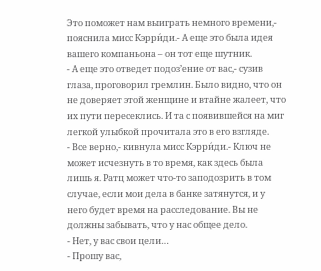Это поможет нам выиграть немного времени,- пояснила мисс Кэрри́ди.- А еще это была идея вашего компаньона – он тот еще шутник.
- А еще это отведет подоз’ение от вас,- сузив глаза, проговорил гремлин. Было видно, что он не доверяет этой женщине и втайне жалеет, что их пути пересеклись. И та с появившейся на миг легкой улыбкой прочитала это в его взгляде.
- Все верно,- кивнула мисс Кэрри́ди.- Ключ не может исчезнуть в то время, как здесь была лишь я. Ратц может что-то заподозрить в том случае, если мои дела в банке затянутся, и у него будет время на расследование. Вы не должны забывать, что у нас общее дело.
- Нет, у вас свои цели…
- Прошу вас,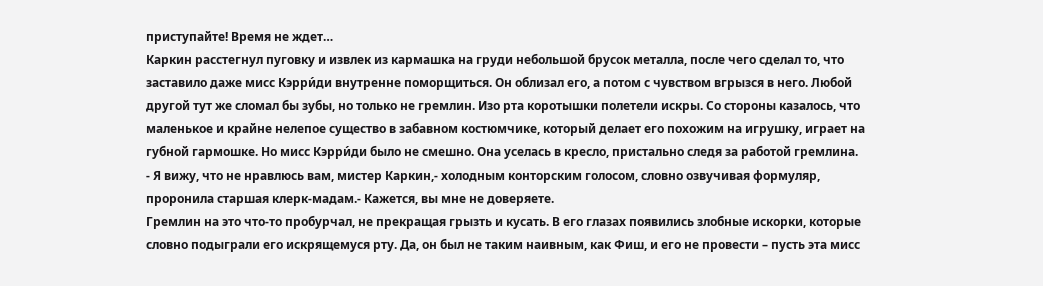приступайте! Время не ждет…
Каркин расстегнул пуговку и извлек из кармашка на груди небольшой брусок металла, после чего сделал то, что заставило даже мисс Кэрри́ди внутренне поморщиться. Он облизал его, а потом с чувством вгрызся в него. Любой другой тут же сломал бы зубы, но только не гремлин. Изо рта коротышки полетели искры. Со стороны казалось, что маленькое и крайне нелепое существо в забавном костюмчике, который делает его похожим на игрушку, играет на губной гармошке. Но мисс Кэрри́ди было не смешно. Она уселась в кресло, пристально следя за работой гремлина.
- Я вижу, что не нравлюсь вам, мистер Каркин,- холодным конторским голосом, словно озвучивая формуляр, проронила старшая клерк-мадам.- Кажется, вы мне не доверяете.
Гремлин на это что-то пробурчал, не прекращая грызть и кусать. В его глазах появились злобные искорки, которые словно подыграли его искрящемуся рту. Да, он был не таким наивным, как Фиш, и его не провести – пусть эта мисс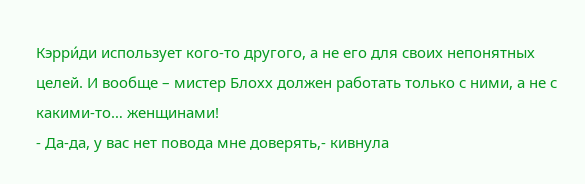Кэрри́ди использует кого-то другого, а не его для своих непонятных целей. И вообще – мистер Блохх должен работать только с ними, а не с какими-то… женщинами!
- Да-да, у вас нет повода мне доверять,- кивнула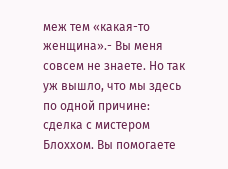меж тем «какая-то женщина».- Вы меня совсем не знаете. Но так уж вышло, что мы здесь по одной причине: сделка с мистером Блоххом. Вы помогаете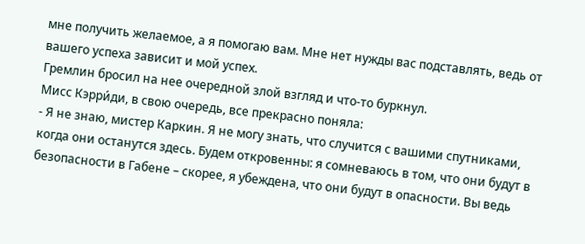мне получить желаемое, а я помогаю вам. Мне нет нужды вас подставлять, ведь от вашего успеха зависит и мой успех.
Гремлин бросил на нее очередной злой взгляд и что-то буркнул.
Мисс Кэрри́ди, в свою очередь, все прекрасно поняла:
- Я не знаю, мистер Каркин. Я не могу знать, что случится с вашими спутниками, когда они останутся здесь. Будем откровенны: я сомневаюсь в том, что они будут в безопасности в Габене – скорее, я убеждена, что они будут в опасности. Вы ведь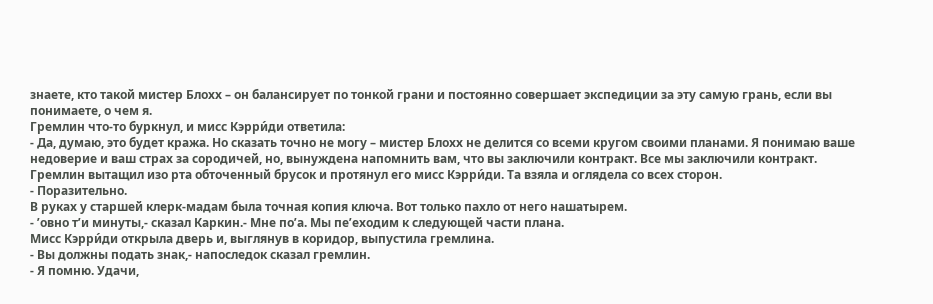знаете, кто такой мистер Блохх – он балансирует по тонкой грани и постоянно совершает экспедиции за эту самую грань, если вы понимаете, о чем я.
Гремлин что-то буркнул, и мисс Кэрри́ди ответила:
- Да, думаю, это будет кража. Но сказать точно не могу – мистер Блохх не делится со всеми кругом своими планами. Я понимаю ваше недоверие и ваш страх за сородичей, но, вынуждена напомнить вам, что вы заключили контракт. Все мы заключили контракт.
Гремлин вытащил изо рта обточенный брусок и протянул его мисс Кэрри́ди. Та взяла и оглядела со всех сторон.
- Поразительно.
В руках у старшей клерк-мадам была точная копия ключа. Вот только пахло от него нашатырем.
- ’овно т’и минуты,- сказал Каркин.- Мне по’а. Мы пе’еходим к следующей части плана.
Мисс Кэрри́ди открыла дверь и, выглянув в коридор, выпустила гремлина.
- Вы должны подать знак,- напоследок сказал гремлин.
- Я помню. Удачи,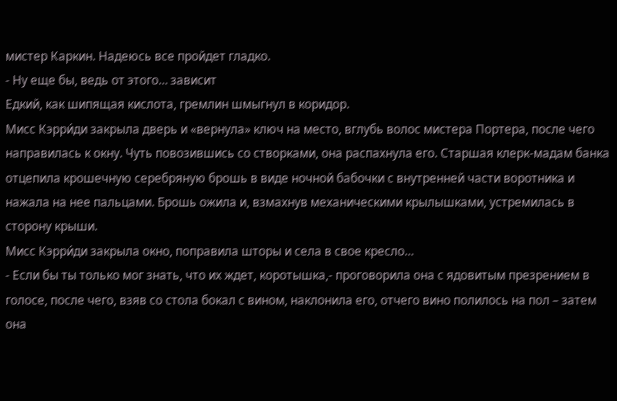мистер Каркин. Надеюсь все пройдет гладко.
- Ну еще бы, ведь от этого… зависит
Едкий, как шипящая кислота, гремлин шмыгнул в коридор.
Мисс Кэрри́ди закрыла дверь и «вернула» ключ на место, вглубь волос мистера Портера, после чего направилась к окну. Чуть повозившись со створками, она распахнула его. Старшая клерк-мадам банка отцепила крошечную серебряную брошь в виде ночной бабочки с внутренней части воротника и нажала на нее пальцами. Брошь ожила и, взмахнув механическими крылышками, устремилась в сторону крыши.
Мисс Кэрри́ди закрыла окно, поправила шторы и села в свое кресло…
- Если бы ты только мог знать, что их ждет, коротышка,- проговорила она с ядовитым презрением в голосе, после чего, взяв со стола бокал с вином, наклонила его, отчего вино полилось на пол – затем она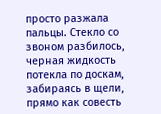просто разжала пальцы. Стекло со звоном разбилось, черная жидкость потекла по доскам, забираясь в щели, прямо как совесть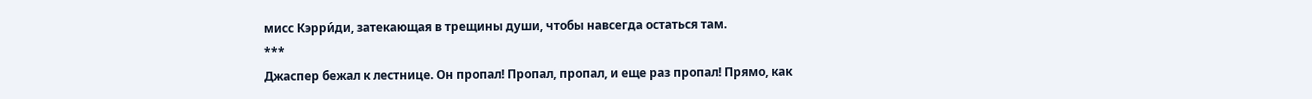мисс Кэрри́ди, затекающая в трещины души, чтобы навсегда остаться там.
***
Джаспер бежал к лестнице. Он пропал! Пропал, пропал, и еще раз пропал! Прямо, как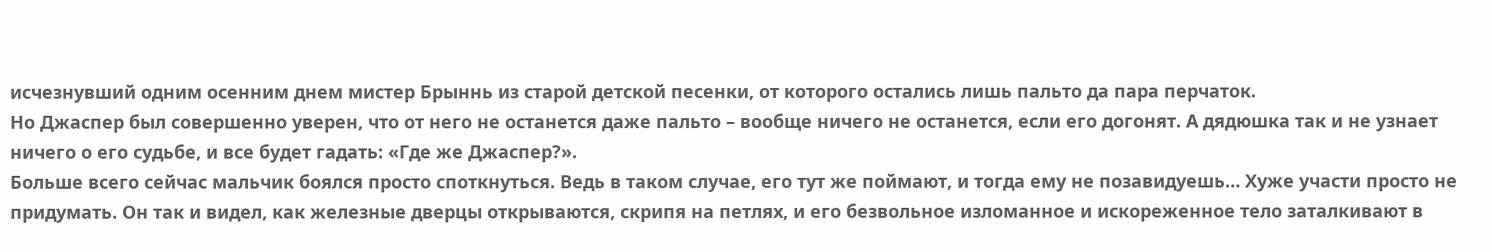исчезнувший одним осенним днем мистер Брыннь из старой детской песенки, от которого остались лишь пальто да пара перчаток.
Но Джаспер был совершенно уверен, что от него не останется даже пальто – вообще ничего не останется, если его догонят. А дядюшка так и не узнает ничего о его судьбе, и все будет гадать: «Где же Джаспер?».
Больше всего сейчас мальчик боялся просто споткнуться. Ведь в таком случае, его тут же поймают, и тогда ему не позавидуешь… Хуже участи просто не придумать. Он так и видел, как железные дверцы открываются, скрипя на петлях, и его безвольное изломанное и искореженное тело заталкивают в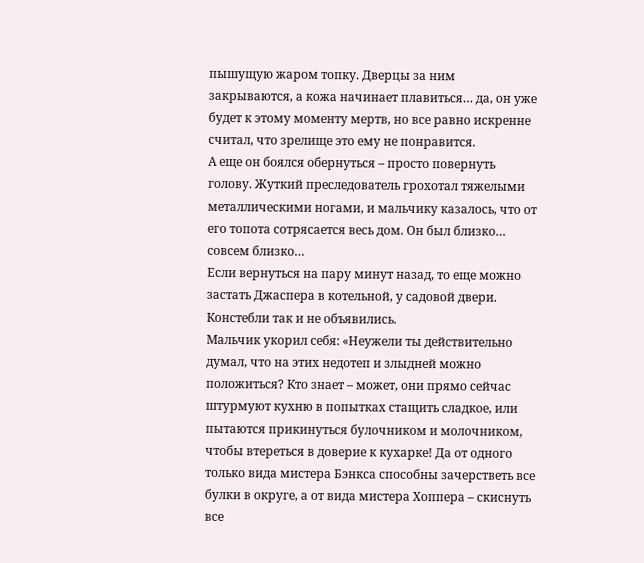пышущую жаром топку. Дверцы за ним закрываются, а кожа начинает плавиться… да, он уже будет к этому моменту мертв, но все равно искренне считал, что зрелище это ему не понравится.
А еще он боялся обернуться – просто повернуть голову. Жуткий преследователь грохотал тяжелыми металлическими ногами, и мальчику казалось, что от его топота сотрясается весь дом. Он был близко… совсем близко…
Если вернуться на пару минут назад, то еще можно застать Джаспера в котельной, у садовой двери. Констебли так и не объявились.
Мальчик укорил себя: «Неужели ты действительно думал, что на этих недотеп и злыдней можно положиться? Кто знает – может, они прямо сейчас штурмуют кухню в попытках стащить сладкое, или пытаются прикинуться булочником и молочником, чтобы втереться в доверие к кухарке! Да от одного только вида мистера Бэнкса способны зачерстветь все булки в округе, а от вида мистера Хоппера – скиснуть все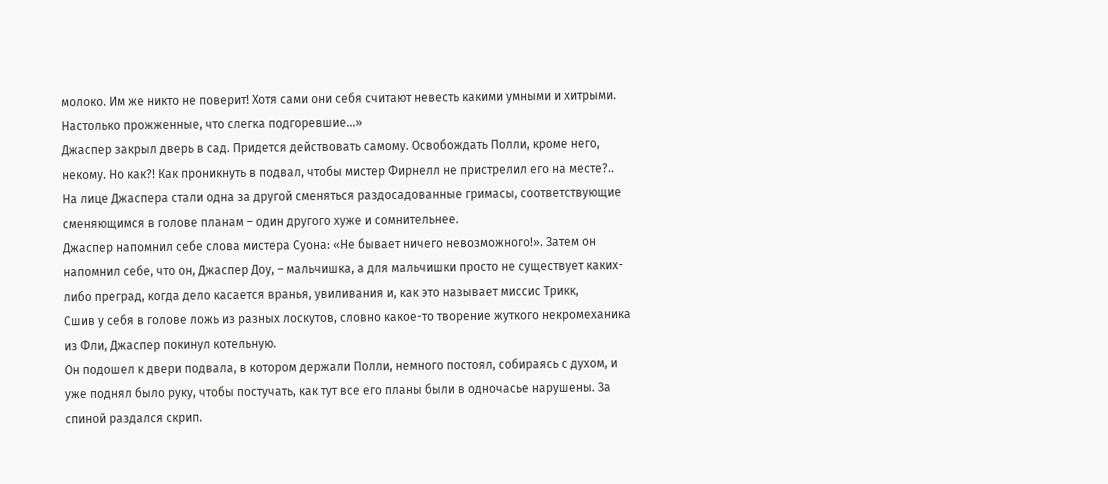молоко. Им же никто не поверит! Хотя сами они себя считают невесть какими умными и хитрыми. Настолько прожженные, что слегка подгоревшие…»
Джаспер закрыл дверь в сад. Придется действовать самому. Освобождать Полли, кроме него, некому. Но как?! Как проникнуть в подвал, чтобы мистер Фирнелл не пристрелил его на месте?..
На лице Джаспера стали одна за другой сменяться раздосадованные гримасы, соответствующие сменяющимся в голове планам – один другого хуже и сомнительнее.
Джаспер напомнил себе слова мистера Суона: «Не бывает ничего невозможного!». Затем он напомнил себе, что он, Джаспер Доу, – мальчишка, а для мальчишки просто не существует каких-либо преград, когда дело касается вранья, увиливания и, как это называет миссис Трикк,
Сшив у себя в голове ложь из разных лоскутов, словно какое-то творение жуткого некромеханика из Фли, Джаспер покинул котельную.
Он подошел к двери подвала, в котором держали Полли, немного постоял, собираясь с духом, и уже поднял было руку, чтобы постучать, как тут все его планы были в одночасье нарушены. За спиной раздался скрип.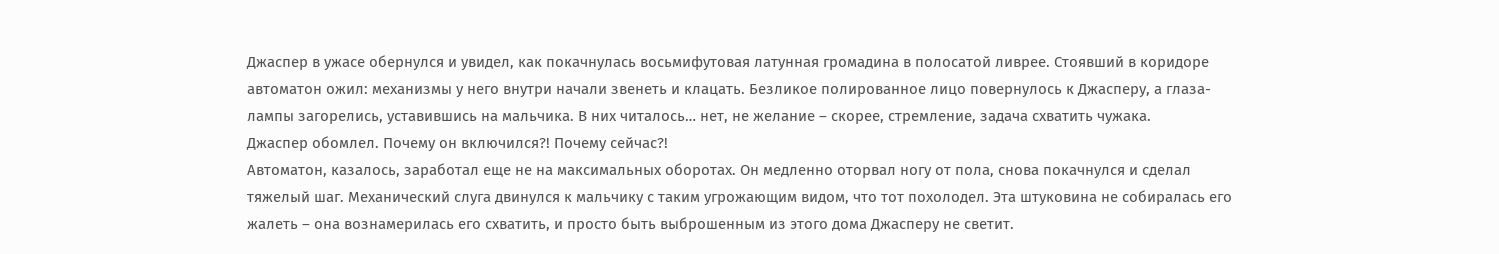Джаспер в ужасе обернулся и увидел, как покачнулась восьмифутовая латунная громадина в полосатой ливрее. Стоявший в коридоре автоматон ожил: механизмы у него внутри начали звенеть и клацать. Безликое полированное лицо повернулось к Джасперу, а глаза-лампы загорелись, уставившись на мальчика. В них читалось… нет, не желание – скорее, стремление, задача схватить чужака.
Джаспер обомлел. Почему он включился?! Почему сейчас?!
Автоматон, казалось, заработал еще не на максимальных оборотах. Он медленно оторвал ногу от пола, снова покачнулся и сделал тяжелый шаг. Механический слуга двинулся к мальчику с таким угрожающим видом, что тот похолодел. Эта штуковина не собиралась его жалеть – она вознамерилась его схватить, и просто быть выброшенным из этого дома Джасперу не светит.